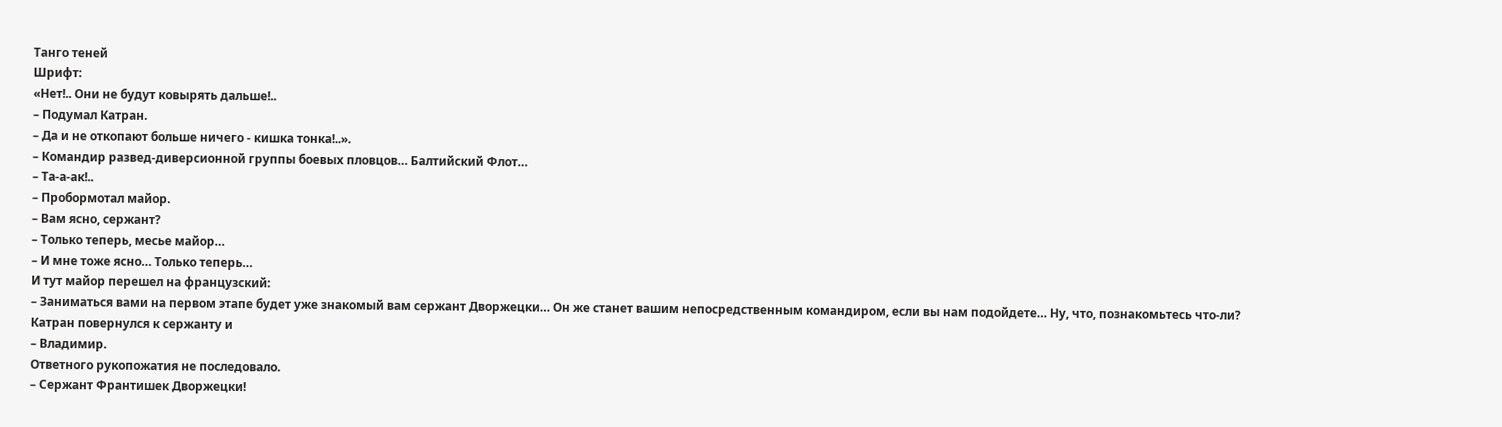Танго теней
Шрифт:
«Нет!.. Они не будут ковырять дальше!..
– Подумал Катран.
– Да и не откопают больше ничего - кишка тонка!..».
– Командир развед-диверсионной группы боевых пловцов… Балтийский Флот…
– Та-а-ак!..
– Пробормотал майор.
– Вам ясно, сержант?
– Только теперь, месье майор…
– И мне тоже ясно… Только теперь…
И тут майор перешел на французский:
– Заниматься вами на первом этапе будет уже знакомый вам сержант Дворжецки… Он же станет вашим непосредственным командиром, если вы нам подойдете… Ну, что, познакомьтесь что-ли?
Катран повернулся к сержанту и
– Владимир.
Ответного рукопожатия не последовало.
– Сержант Франтишек Дворжецки!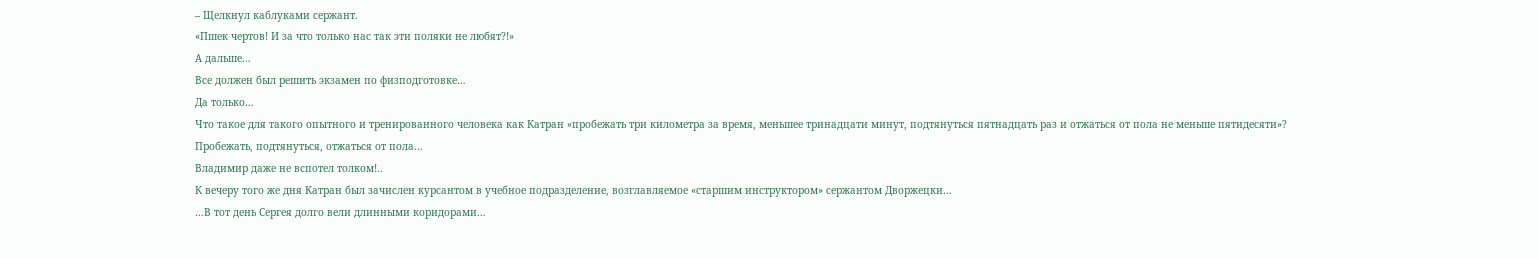– Щелкнул каблуками сержант.
«Пшек чертов! И за что только нас так эти поляки не любят?!»
А дальше…
Все должен был решить экзамен по физподготовке…
Да только…
Что такое для такого опытного и тренированного человека как Катран «пробежать три километра за время, меньшее тринадцати минут, подтянуться пятнадцать раз и отжаться от пола не меньше пятидесяти»? Пробежать, подтянуться, отжаться от пола…
Владимир даже не вспотел толком!..
К вечеру того же дня Катран был зачислен курсантом в учебное подразделение, возглавляемое «старшим инструктором» сержантом Дворжецки…
…В тот день Сергея долго вели длинными коридорами…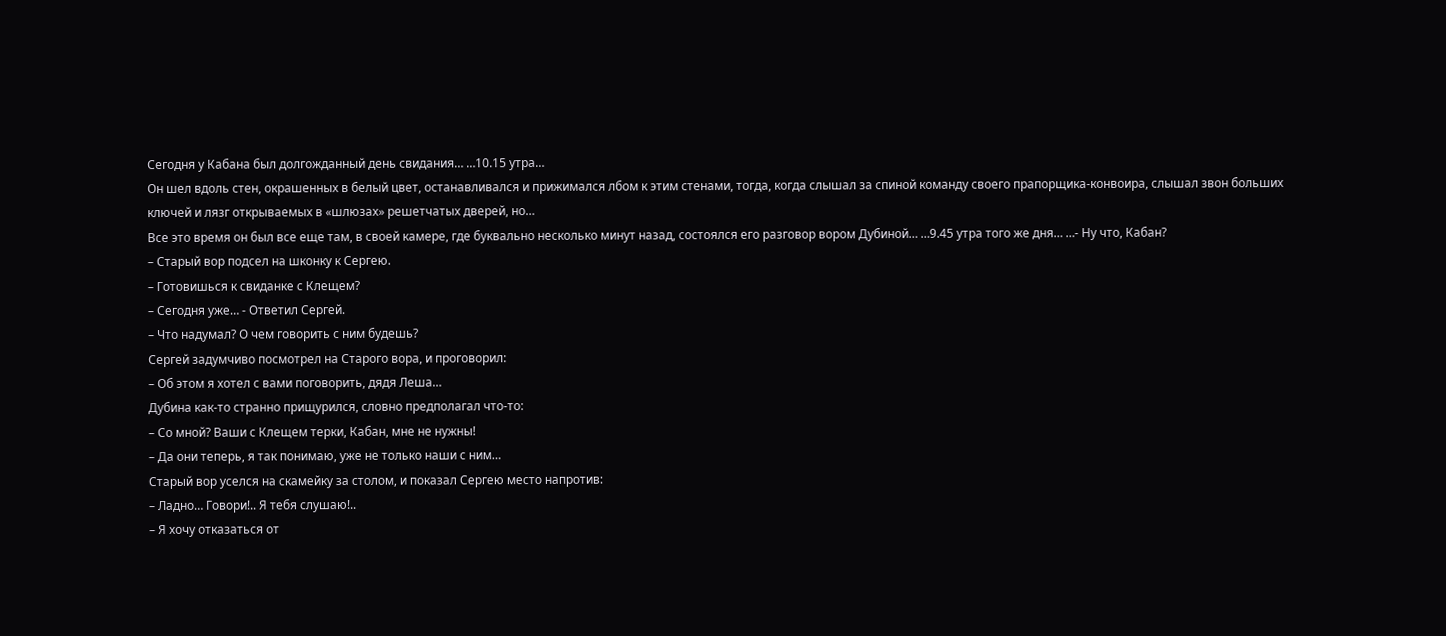Сегодня у Кабана был долгожданный день свидания… …10.15 утра…
Он шел вдоль стен, окрашенных в белый цвет, останавливался и прижимался лбом к этим стенами, тогда, когда слышал за спиной команду своего прапорщика-конвоира, слышал звон больших ключей и лязг открываемых в «шлюзах» решетчатых дверей, но…
Все это время он был все еще там, в своей камере, где буквально несколько минут назад, состоялся его разговор вором Дубиной… …9.45 утра того же дня… …- Ну что, Кабан?
– Старый вор подсел на шконку к Сергею.
– Готовишься к свиданке с Клещем?
– Сегодня уже… - Ответил Сергей.
– Что надумал? О чем говорить с ним будешь?
Сергей задумчиво посмотрел на Старого вора, и проговорил:
– Об этом я хотел с вами поговорить, дядя Леша…
Дубина как-то странно прищурился, словно предполагал что-то:
– Со мной? Ваши с Клещем терки, Кабан, мне не нужны!
– Да они теперь, я так понимаю, уже не только наши с ним…
Старый вор уселся на скамейку за столом, и показал Сергею место напротив:
– Ладно… Говори!.. Я тебя слушаю!..
– Я хочу отказаться от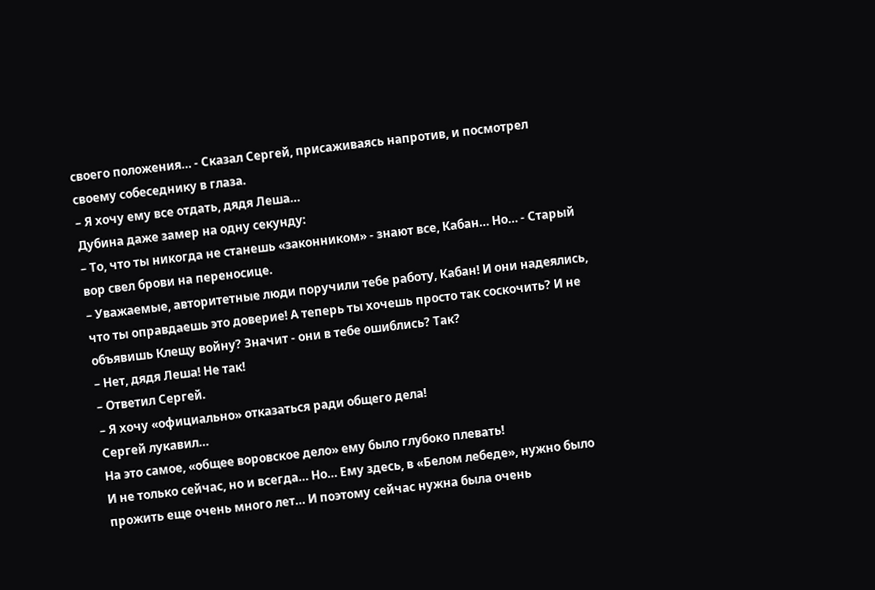своего положения… - Сказал Сергей, присаживаясь напротив, и посмотрел своему собеседнику в глаза.
– Я хочу ему все отдать, дядя Леша…
Дубина даже замер на одну секунду:
– То, что ты никогда не станешь «законником» - знают все, Кабан… Но… - Старый вор свел брови на переносице.
– Уважаемые, авторитетные люди поручили тебе работу, Кабан! И они надеялись, что ты оправдаешь это доверие! А теперь ты хочешь просто так соскочить? И не объявишь Клещу войну? Значит - они в тебе ошиблись? Так?
– Нет, дядя Леша! Не так!
– Ответил Сергей.
– Я хочу «официально» отказаться ради общего дела!
Сергей лукавил…
На это самое, «общее воровское дело» ему было глубоко плевать!
И не только сейчас, но и всегда… Но… Ему здесь, в «Белом лебеде», нужно было прожить еще очень много лет… И поэтому сейчас нужна была очень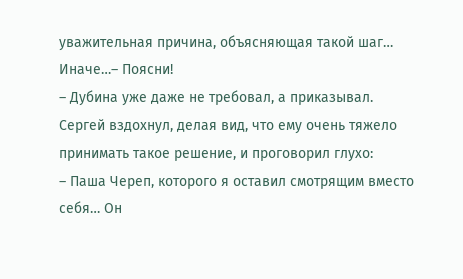уважительная причина, объясняющая такой шаг… Иначе…– Поясни!
– Дубина уже даже не требовал, а приказывал.
Сергей вздохнул, делая вид, что ему очень тяжело принимать такое решение, и проговорил глухо:
– Паша Череп, которого я оставил смотрящим вместо себя… Он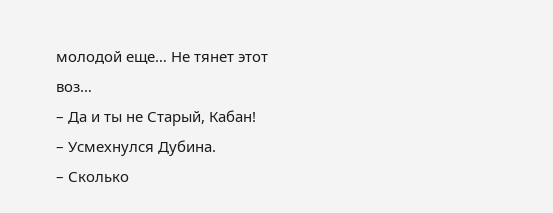молодой еще… Не тянет этот воз…
– Да и ты не Старый, Кабан!
– Усмехнулся Дубина.
– Сколько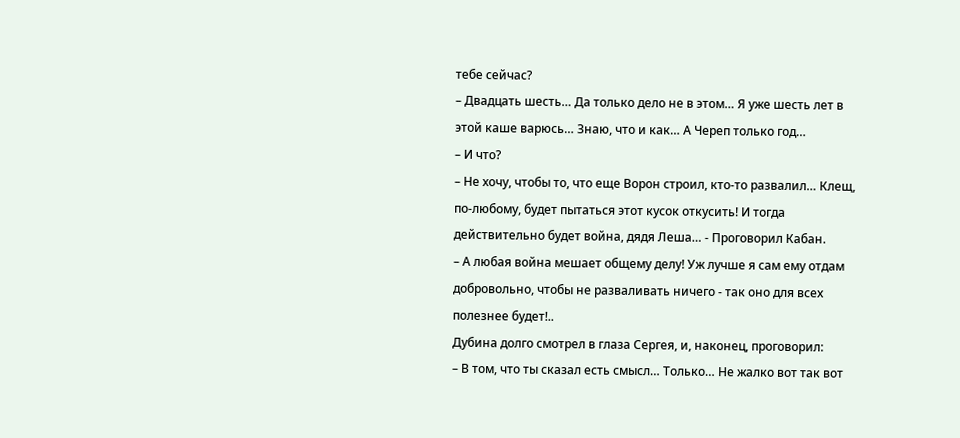тебе сейчас?
– Двадцать шесть… Да только дело не в этом… Я уже шесть лет в этой каше варюсь… Знаю, что и как… А Череп только год…
– И что?
– Не хочу, чтобы то, что еще Ворон строил, кто-то развалил… Клещ, по-любому, будет пытаться этот кусок откусить! И тогда действительно будет война, дядя Леша… - Проговорил Кабан.
– А любая война мешает общему делу! Уж лучше я сам ему отдам добровольно, чтобы не разваливать ничего - так оно для всех полезнее будет!..
Дубина долго смотрел в глаза Сергея, и, наконец, проговорил:
– В том, что ты сказал есть смысл… Только… Не жалко вот так вот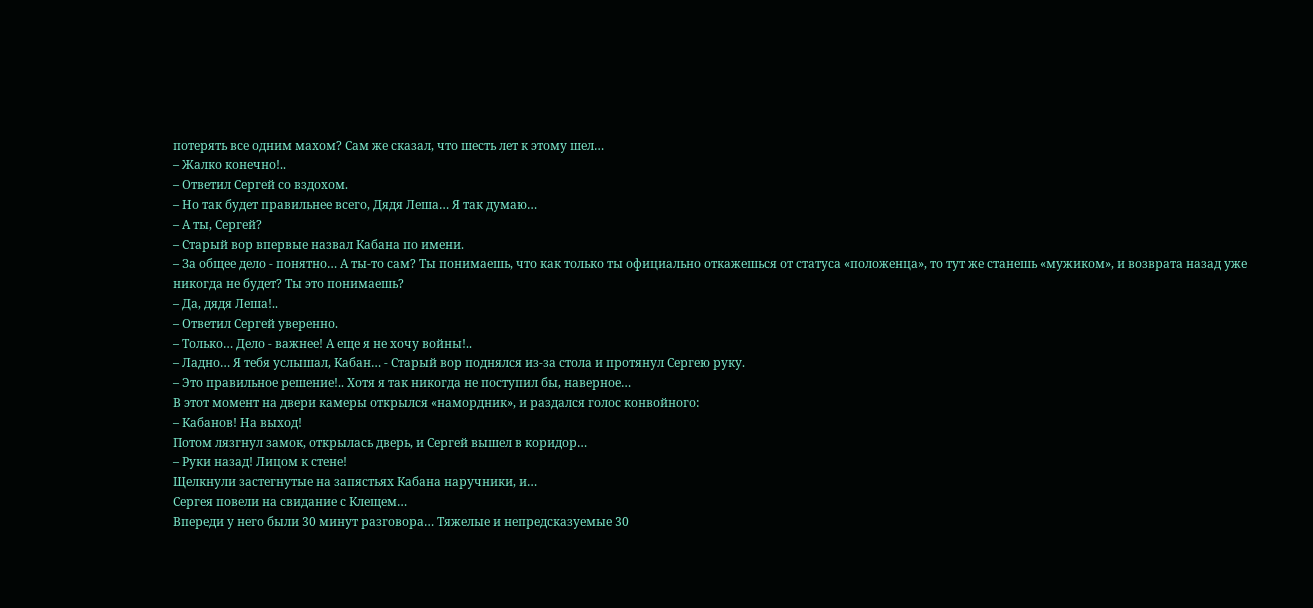потерять все одним махом? Сам же сказал, что шесть лет к этому шел…
– Жалко конечно!..
– Ответил Сергей со вздохом.
– Но так будет правильнее всего, Дядя Леша… Я так думаю…
– А ты, Сергей?
– Старый вор впервые назвал Кабана по имени.
– За общее дело - понятно… А ты-то сам? Ты понимаешь, что как только ты официально откажешься от статуса «положенца», то тут же станешь «мужиком», и возврата назад уже никогда не будет? Ты это понимаешь?
– Да, дядя Леша!..
– Ответил Сергей уверенно.
– Только… Дело - важнее! А еще я не хочу войны!..
– Ладно… Я тебя услышал, Кабан… - Старый вор поднялся из-за стола и протянул Сергею руку.
– Это правильное решение!.. Хотя я так никогда не поступил бы, наверное…
В этот момент на двери камеры открылся «намордник», и раздался голос конвойного:
– Кабанов! На выход!
Потом лязгнул замок, открылась дверь, и Сергей вышел в коридор…
– Руки назад! Лицом к стене!
Щелкнули застегнутые на запястьях Кабана наручники, и…
Сергея повели на свидание с Клещем…
Впереди у него были 30 минут разговора… Тяжелые и непредсказуемые 30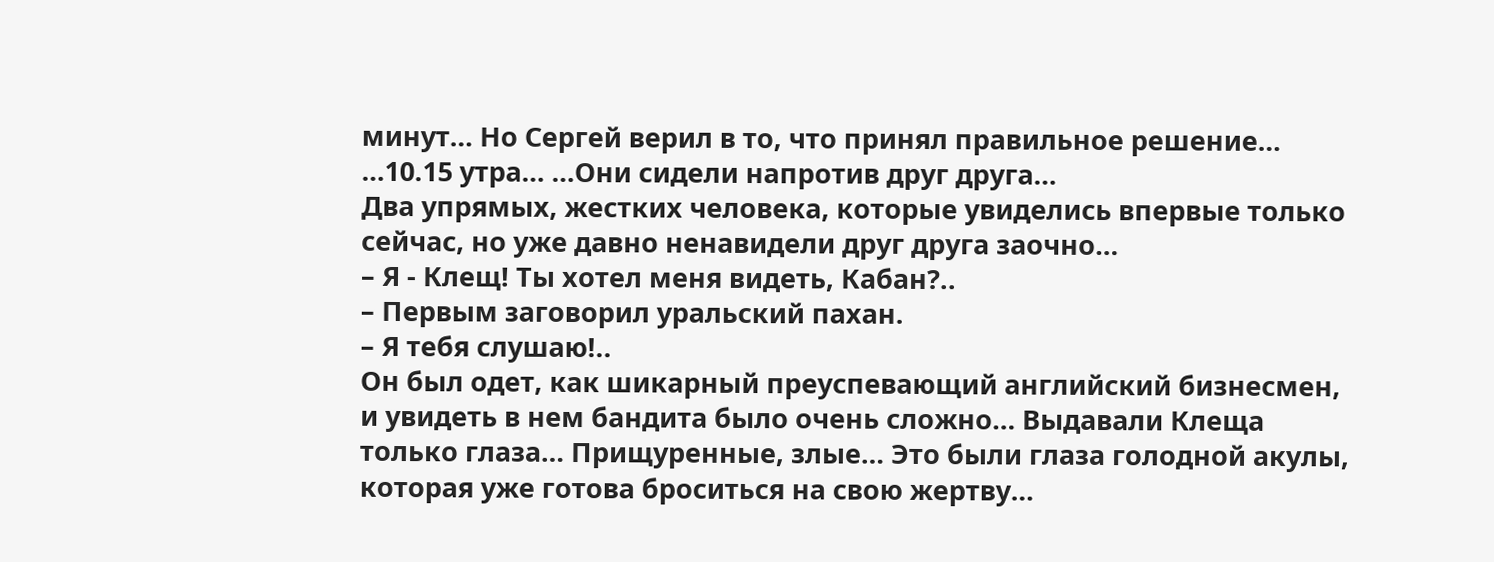минут… Но Сергей верил в то, что принял правильное решение… …10.15 утра… …Они сидели напротив друг друга…
Два упрямых, жестких человека, которые увиделись впервые только сейчас, но уже давно ненавидели друг друга заочно…
– Я - Клещ! Ты хотел меня видеть, Кабан?..
– Первым заговорил уральский пахан.
– Я тебя слушаю!..
Он был одет, как шикарный преуспевающий английский бизнесмен, и увидеть в нем бандита было очень сложно… Выдавали Клеща только глаза… Прищуренные, злые… Это были глаза голодной акулы, которая уже готова броситься на свою жертву…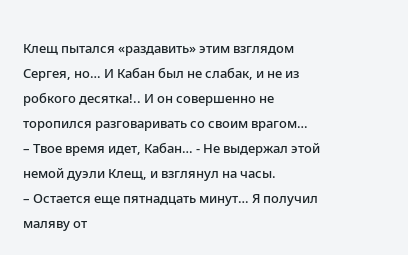Клещ пытался «раздавить» этим взглядом Сергея, но… И Кабан был не слабак, и не из робкого десятка!.. И он совершенно не торопился разговаривать со своим врагом…
– Твое время идет, Кабан… - Не выдержал этой немой дуэли Клещ, и взглянул на часы.
– Остается еще пятнадцать минут… Я получил маляву от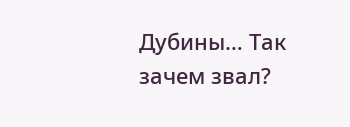Дубины… Так зачем звал?